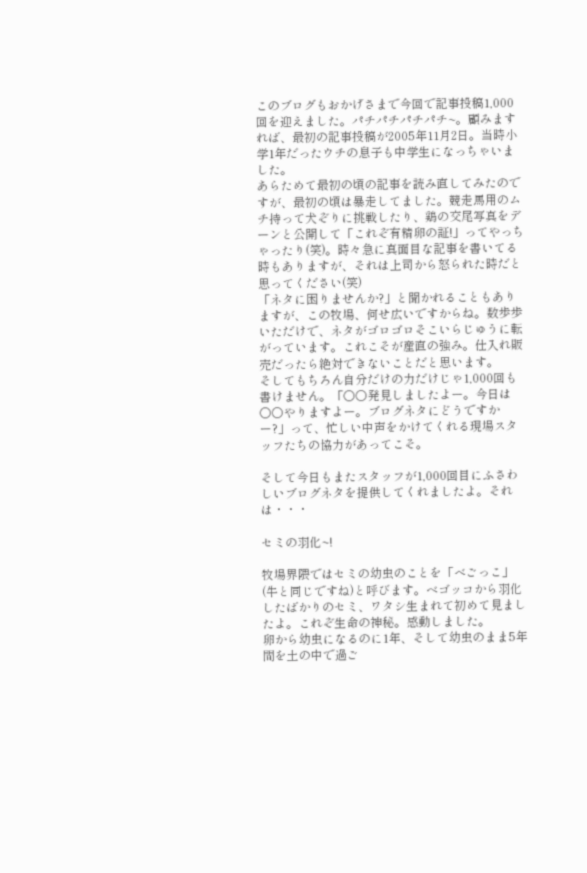このブログもおかげさまで今回で記事投稿1,000回を迎えました。パチパチパチパチ~。顧みますれば、最初の記事投稿が2005年11月2日。当時小学1年だったウチの息子も中学生になっちゃいました。
あらためて最初の頃の記事を読み直してみたのですが、最初の頃は暴走してました。競走馬用のムチ持って犬ぞりに挑戦したり、鶏の交尾写真をデーンと公開して「これぞ有精卵の証!」ってやっちゃったり(笑)。時々急に真面目な記事を書いてる時もありますが、それは上司から怒られた時だと思ってください(笑)
「ネタに困りませんか?」と聞かれることもありますが、この牧場、何せ広いですからね。数歩歩いただけで、ネタがゴロゴロそこいらじゅうに転がっています。これこそが産直の強み。仕入れ販売だったら絶対できないことだと思います。
そしてもちろん自分だけの力だけじゃ1,000回も書けません。「○○発見しましたよー。今日は○○やりますよー。ブログネタにどうですかー?」って、忙しい中声をかけてくれる現場スタッフたちの協力があってこそ。

そして今日もまたスタッフが1,000回目にふさわしいブログネタを提供してくれましたよ。それは・・・

セミの羽化~!

牧場界隈ではセミの幼虫のことを「べごっこ」(牛と同じですね)と呼びます。ベゴッコから羽化したばかりのセミ、ワタシ生まれて初めて見ましたよ。これぞ生命の神秘。感動しました。
卵から幼虫になるのに1年、そして幼虫のまま5年間を土の中で過ご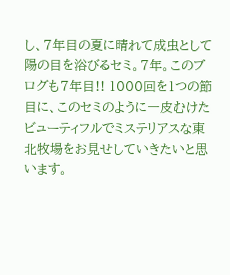し、7年目の夏に晴れて成虫として陽の目を浴びるセミ。7年。このブログも7年目!! 1000回を1つの節目に、このセミのように一皮むけたビューティフルでミステリアスな東北牧場をお見せしていきたいと思います。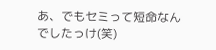あ、でもセミって短命なんでしたっけ(笑)